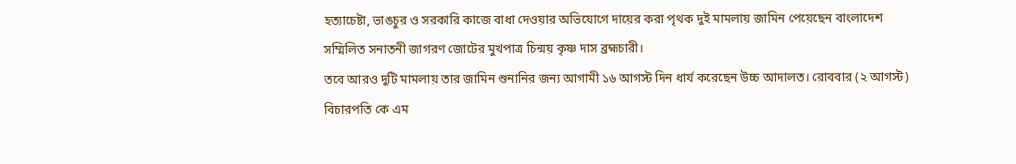হত্যাচেষ্টা, ভাঙচুর ও সরকারি কাজে বাধা দেওয়ার অভিযোগে দায়ের করা পৃথক দুই মামলায় জামিন পেয়েছেন বাংলাদেশ সম্মিলিত সনাতনী জাগরণ জোটের মুখপাত্র চিন্ময় কৃষ্ণ দাস ব্রহ্মচারী।
তবে আরও দুটি মামলায় তার জামিন শুনানির জন্য আগামী ১৬ আগস্ট দিন ধার্য করেছেন উচ্চ আদালত। রোববার (২ আগস্ট) বিচারপতি কে এম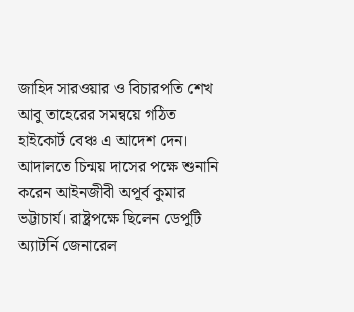জাহিদ সারওয়ার ও বিচারপতি শেখ আবু তাহেরের সমন্বয়ে গঠিত হাইকোর্ট বেঞ্চ এ আদেশ দেন।
আদালতে চিন্ময় দাসের পক্ষে শুনানি করেন আইনজীবী অপূর্ব কুমার ভট্টাচার্য। রাষ্ট্রপক্ষে ছিলেন ডেপুটি অ্যাটর্নি জেনারেল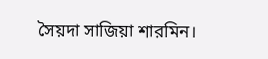সৈয়দা সাজিয়া শারমিন।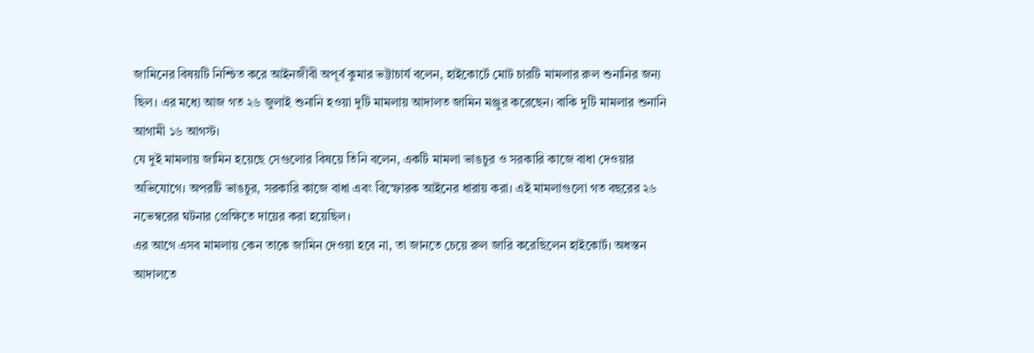জামিনের বিষয়টি নিশ্চিত করে আইনজীবী অপূর্ব কুমার ভট্টাচার্য বলেন, হাইকোর্টে মোট চারটি মামলার রুল শুনানির জন্য ছিল। এর মধ্যে আজ গত ২৬ জুলাই শুনানি হওয়া দুটি মামলায় আদালত জামিন মঞ্জুর করেছেন। বাকি দুটি মামলার শুনানি আগামী ১৬ আগস্ট।
যে দুই মামলায় জামিন হয়েছে সেগুলোর বিষয়ে তিনি বলেন, একটি মামলা ভাঙচুর ও সরকারি কাজে বাধা দেওয়ার অভিযোগে। অপরটি ভাঙচুর, সরকারি কাজে বাধা এবং বিস্ফোরক আইনের ধারায় করা। এই মামলাগুলো গত বছরের ২৬ নভেম্বরের ঘটনার প্রেক্ষিতে দায়ের করা হয়েছিল।
এর আগে এসব মামলায় কেন তাকে জামিন দেওয়া হবে না, তা জানতে চেয়ে রুল জারি করেছিলেন হাইকোর্ট। অধস্তন আদালতে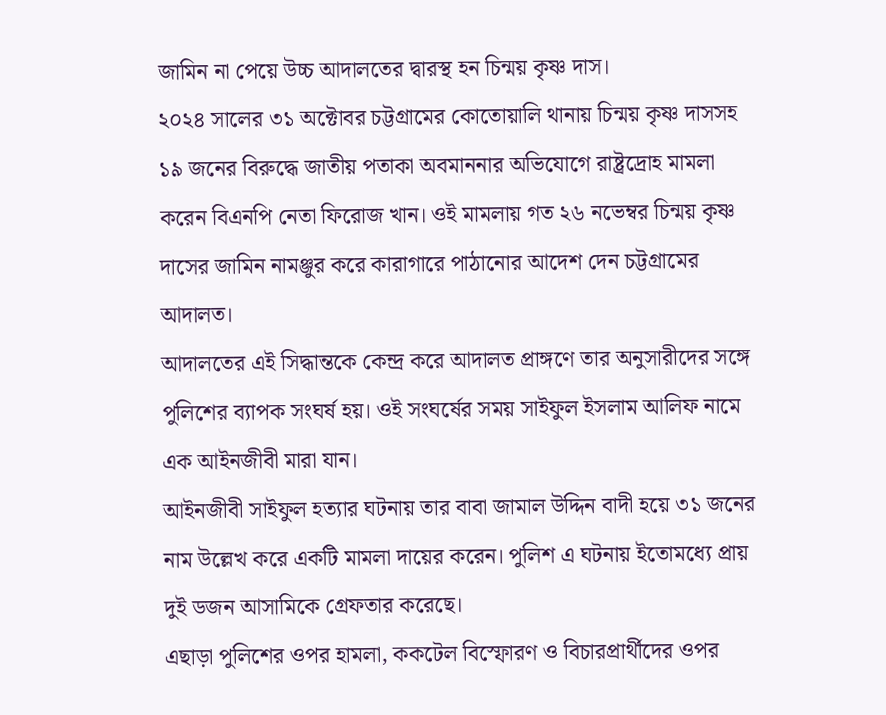জামিন না পেয়ে উচ্চ আদালতের দ্বারস্থ হন চিন্ময় কৃষ্ণ দাস।
২০২৪ সালের ৩১ অক্টোবর চট্টগ্রামের কোতোয়ালি থানায় চিন্ময় কৃষ্ণ দাসসহ ১৯ জনের বিরুদ্ধে জাতীয় পতাকা অবমাননার অভিযোগে রাষ্ট্রদ্রোহ মামলা করেন বিএনপি নেতা ফিরোজ খান। ওই মামলায় গত ২৬ নভেম্বর চিন্ময় কৃষ্ণ দাসের জামিন নামঞ্জুর করে কারাগারে পাঠানোর আদেশ দেন চট্টগ্রামের আদালত।
আদালতের এই সিদ্ধান্তকে কেন্দ্র করে আদালত প্রাঙ্গণে তার অনুসারীদের সঙ্গে পুলিশের ব্যাপক সংঘর্ষ হয়। ওই সংঘর্ষের সময় সাইফুল ইসলাম আলিফ নামে এক আইনজীবী মারা যান।
আইনজীবী সাইফুল হত্যার ঘটনায় তার বাবা জামাল উদ্দিন বাদী হয়ে ৩১ জনের নাম উল্লেখ করে একটি মামলা দায়ের করেন। পুলিশ এ ঘটনায় ইতোমধ্যে প্রায় দুই ডজন আসামিকে গ্রেফতার করেছে।
এছাড়া পুলিশের ওপর হামলা, ককটেল বিস্ফোরণ ও বিচারপ্রার্থীদের ওপর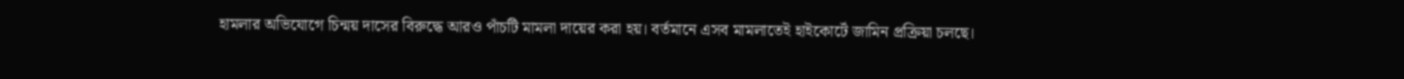হামলার অভিযোগে চিন্ময় দাসের বিরুদ্ধে আরও পাঁচটি মামলা দায়ের করা হয়। বর্তমানে এসব মামলাতেই হাইকোর্টে জামিন প্রক্রিয়া চলছে।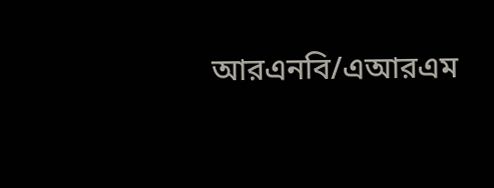আরএনবি/এআরএম